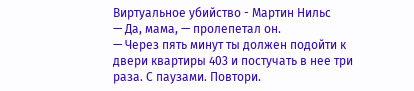Виртуальное убийство - Мартин Нильс
— Да, мама, — пролепетал он.
— Через пять минут ты должен подойти к двери квартиры 403 и постучать в нее три раза. С паузами. Повтори.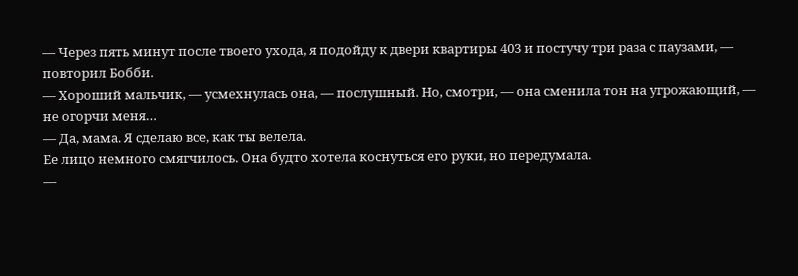— Через пять минут после твоего ухода, я подойду к двери квартиры 403 и постучу три раза с паузами, — повторил Бобби.
— Хороший мальчик, — усмехнулась она, — послушный. Но, смотри, — она сменила тон на угрожающий, — не огорчи меня…
— Да, мама. Я сделаю все, как ты велела.
Ее лицо немного смягчилось. Она будто хотела коснуться его руки, но передумала.
—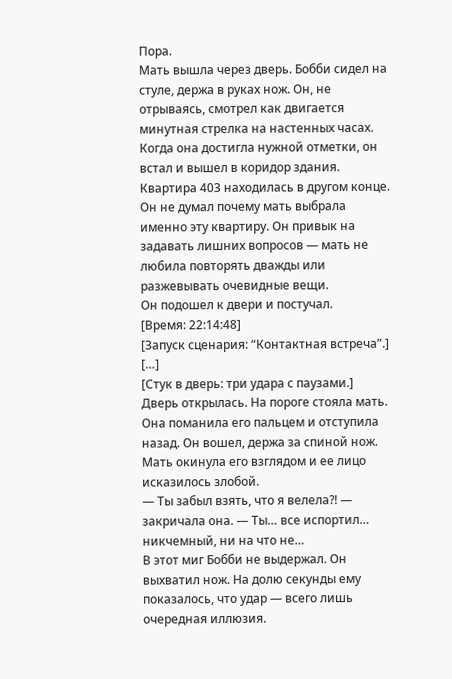Пора.
Мать вышла через дверь. Бобби сидел на стуле, держа в руках нож. Он, не отрываясь, смотрел как двигается минутная стрелка на настенных часах. Когда она достигла нужной отметки, он встал и вышел в коридор здания.
Квартира 403 находилась в другом конце. Он не думал почему мать выбрала именно эту квартиру. Он привык на задавать лишних вопросов — мать не любила повторять дважды или разжевывать очевидные вещи.
Он подошел к двери и постучал.
[Время: 22:14:48]
[Запуск сценария: “Контактная встреча”.]
[…]
[Стук в дверь: три удара с паузами.]
Дверь открылась. На пороге стояла мать. Она поманила его пальцем и отступила назад. Он вошел, держа за спиной нож. Мать окинула его взглядом и ее лицо исказилось злобой.
— Ты забыл взять, что я велела?! — закричала она. — Ты… все испортил… никчемный, ни на что не…
В этот миг Бобби не выдержал. Он выхватил нож. На долю секунды ему показалось, что удар — всего лишь очередная иллюзия.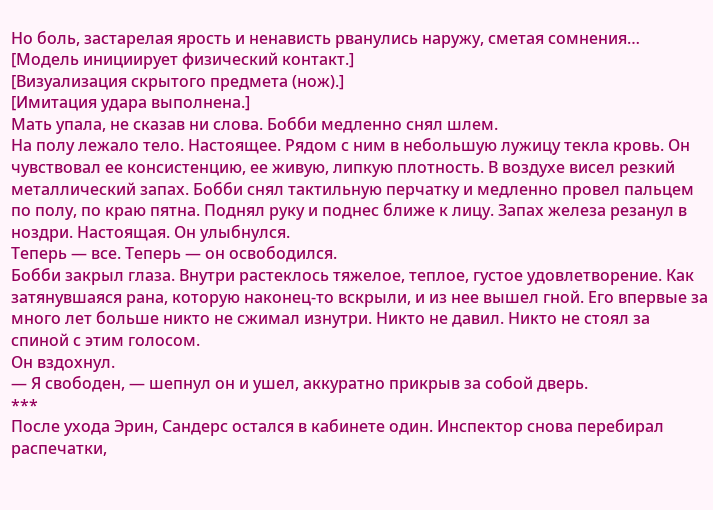Но боль, застарелая ярость и ненависть рванулись наружу, сметая сомнения…
[Модель инициирует физический контакт.]
[Визуализация скрытого предмета (нож).]
[Имитация удара выполнена.]
Мать упала, не сказав ни слова. Бобби медленно снял шлем.
На полу лежало тело. Настоящее. Рядом с ним в небольшую лужицу текла кровь. Он чувствовал ее консистенцию, ее живую, липкую плотность. В воздухе висел резкий металлический запах. Бобби снял тактильную перчатку и медленно провел пальцем по полу, по краю пятна. Поднял руку и поднес ближе к лицу. Запах железа резанул в ноздри. Настоящая. Он улыбнулся.
Теперь — все. Теперь — он освободился.
Бобби закрыл глаза. Внутри растеклось тяжелое, теплое, густое удовлетворение. Как затянувшаяся рана, которую наконец-то вскрыли, и из нее вышел гной. Его впервые за много лет больше никто не сжимал изнутри. Никто не давил. Никто не стоял за спиной с этим голосом.
Он вздохнул.
— Я свободен, — шепнул он и ушел, аккуратно прикрыв за собой дверь.
***
После ухода Эрин, Сандерс остался в кабинете один. Инспектор снова перебирал распечатки,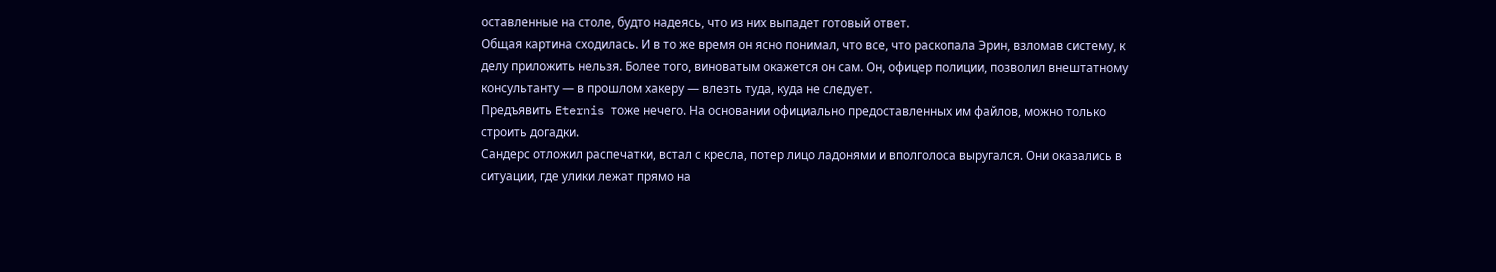оставленные на столе, будто надеясь, что из них выпадет готовый ответ.
Общая картина сходилась. И в то же время он ясно понимал, что все, что раскопала Эрин, взломав систему, к делу приложить нельзя. Более того, виноватым окажется он сам. Он, офицер полиции, позволил внештатному консультанту — в прошлом хакеру — влезть туда, куда не следует.
Предъявить Eternis тоже нечего. На основании официально предоставленных им файлов, можно только строить догадки.
Сандерс отложил распечатки, встал с кресла, потер лицо ладонями и вполголоса выругался. Они оказались в ситуации, где улики лежат прямо на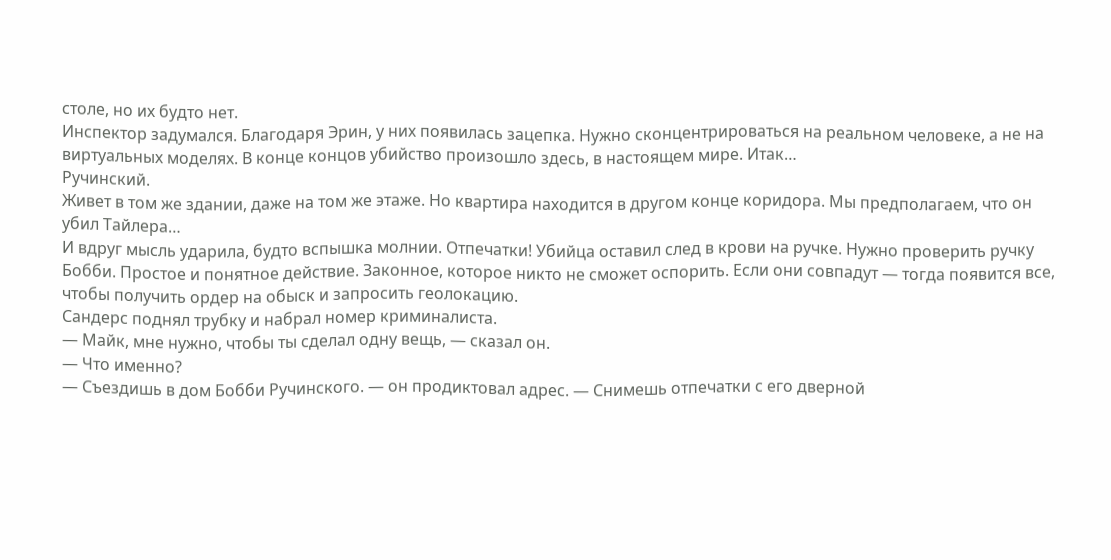столе, но их будто нет.
Инспектор задумался. Благодаря Эрин, у них появилась зацепка. Нужно сконцентрироваться на реальном человеке, а не на виртуальных моделях. В конце концов убийство произошло здесь, в настоящем мире. Итак…
Ручинский.
Живет в том же здании, даже на том же этаже. Но квартира находится в другом конце коридора. Мы предполагаем, что он убил Тайлера…
И вдруг мысль ударила, будто вспышка молнии. Отпечатки! Убийца оставил след в крови на ручке. Нужно проверить ручку Бобби. Простое и понятное действие. Законное, которое никто не сможет оспорить. Если они совпадут — тогда появится все, чтобы получить ордер на обыск и запросить геолокацию.
Сандерс поднял трубку и набрал номер криминалиста.
— Майк, мне нужно, чтобы ты сделал одну вещь, — сказал он.
— Что именно?
— Съездишь в дом Бобби Ручинского. — он продиктовал адрес. — Снимешь отпечатки с его дверной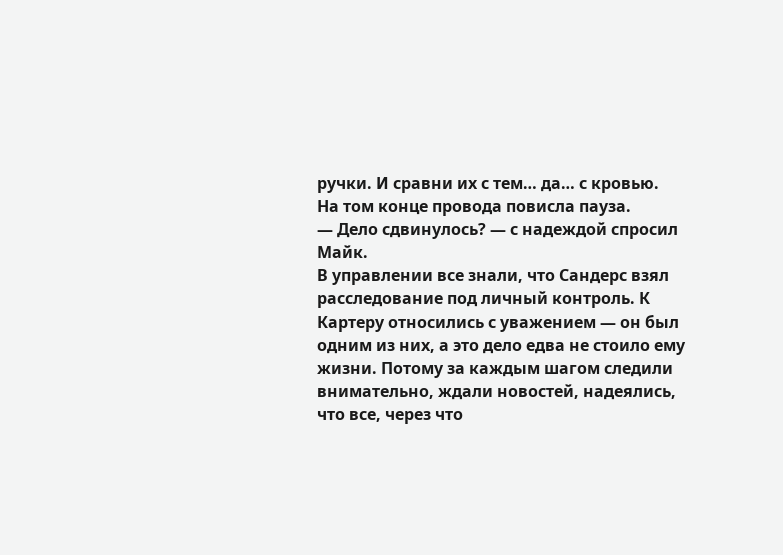ручки. И сравни их с тем… да… с кровью.
На том конце провода повисла пауза.
— Дело сдвинулось? — с надеждой спросил Майк.
В управлении все знали, что Сандерс взял расследование под личный контроль. К Картеру относились с уважением — он был одним из них, а это дело едва не стоило ему жизни. Потому за каждым шагом следили внимательно, ждали новостей, надеялись, что все, через что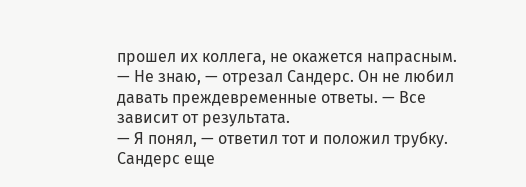прошел их коллега, не окажется напрасным.
— Не знаю, — отрезал Сандерс. Он не любил давать преждевременные ответы. — Все зависит от результата.
— Я понял, — ответил тот и положил трубку.
Сандерс еще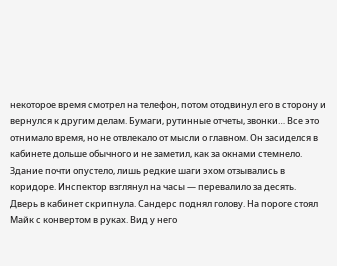некоторое время смотрел на телефон, потом отодвинул его в сторону и вернулся к другим делам. Бумаги, рутинные отчеты, звонки… Все это отнимало время, но не отвлекало от мысли о главном. Он засиделся в кабинете дольше обычного и не заметил, как за окнами стемнело. Здание почти опустело, лишь редкие шаги эхом отзывались в коридоре. Инспектор взглянул на часы — перевалило за десять.
Дверь в кабинет скрипнула. Сандерс поднял голову. На пороге стоял Майк с конвертом в руках. Вид у него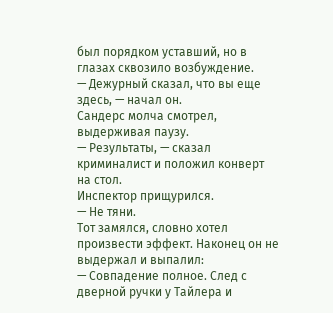был порядком уставший, но в глазах сквозило возбуждение.
— Дежурный сказал, что вы еще здесь, — начал он.
Сандерс молча смотрел, выдерживая паузу.
— Результаты, — сказал криминалист и положил конверт на стол.
Инспектор прищурился.
— Не тяни.
Тот замялся, словно хотел произвести эффект. Наконец он не выдержал и выпалил:
— Совпадение полное. След с дверной ручки у Тайлера и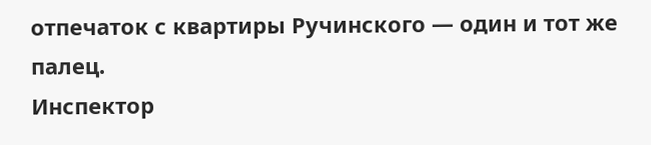отпечаток с квартиры Ручинского — один и тот же палец.
Инспектор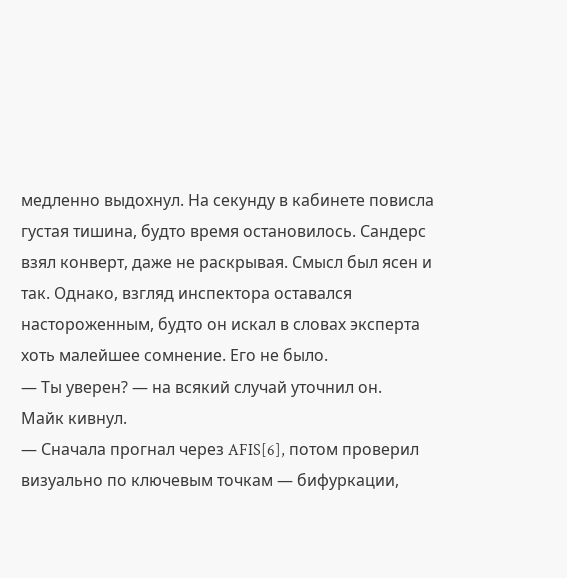медленно выдохнул. На секунду в кабинете повисла густая тишина, будто время остановилось. Сандерс взял конверт, даже не раскрывая. Смысл был ясен и так. Однако, взгляд инспектора оставался настороженным, будто он искал в словах эксперта хоть малейшее сомнение. Его не было.
— Ты уверен? — на всякий случай уточнил он.
Майк кивнул.
— Сначала прогнал через AFIS[6], потом проверил визуально по ключевым точкам — бифуркации,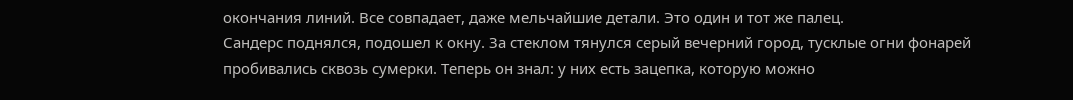окончания линий. Все совпадает, даже мельчайшие детали. Это один и тот же палец.
Сандерс поднялся, подошел к окну. За стеклом тянулся серый вечерний город, тусклые огни фонарей пробивались сквозь сумерки. Теперь он знал: у них есть зацепка, которую можно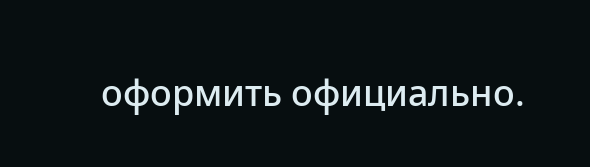оформить официально.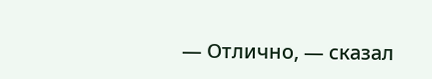— Отлично, — сказал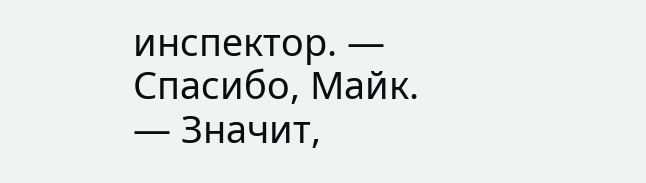инспектор. — Спасибо, Майк.
— Значит,